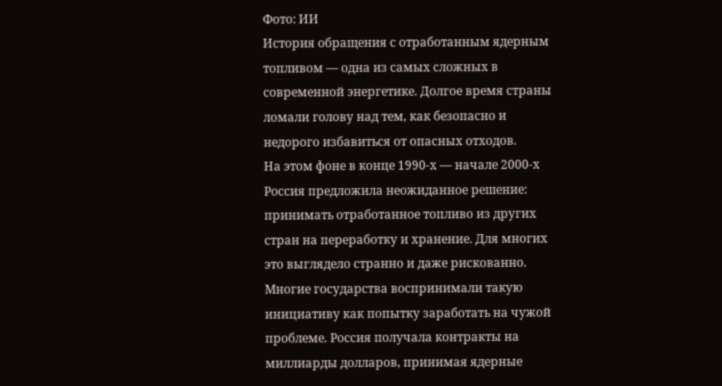Фото: ИИ
История обращения с отработанным ядерным топливом — одна из самых сложных в современной энергетике. Долгое время страны ломали голову над тем, как безопасно и недорого избавиться от опасных отходов.
На этом фоне в конце 1990-х — начале 2000-х Россия предложила неожиданное решение: принимать отработанное топливо из других стран на переработку и хранение. Для многих это выглядело странно и даже рискованно.
Многие государства воспринимали такую инициативу как попытку заработать на чужой проблеме. Россия получала контракты на миллиарды долларов, принимая ядерные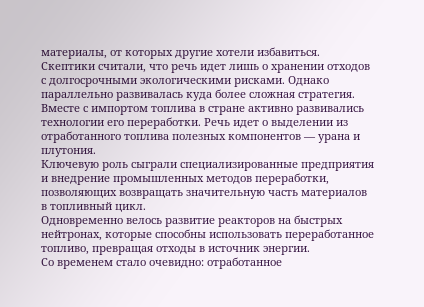материалы, от которых другие хотели избавиться.
Скептики считали, что речь идет лишь о хранении отходов с долгосрочными экологическими рисками. Однако параллельно развивалась куда более сложная стратегия.
Вместе с импортом топлива в стране активно развивались технологии его переработки. Речь идет о выделении из отработанного топлива полезных компонентов — урана и плутония.
Ключевую роль сыграли специализированные предприятия и внедрение промышленных методов переработки, позволяющих возвращать значительную часть материалов в топливный цикл.
Одновременно велось развитие реакторов на быстрых нейтронах, которые способны использовать переработанное топливо, превращая отходы в источник энергии.
Со временем стало очевидно: отработанное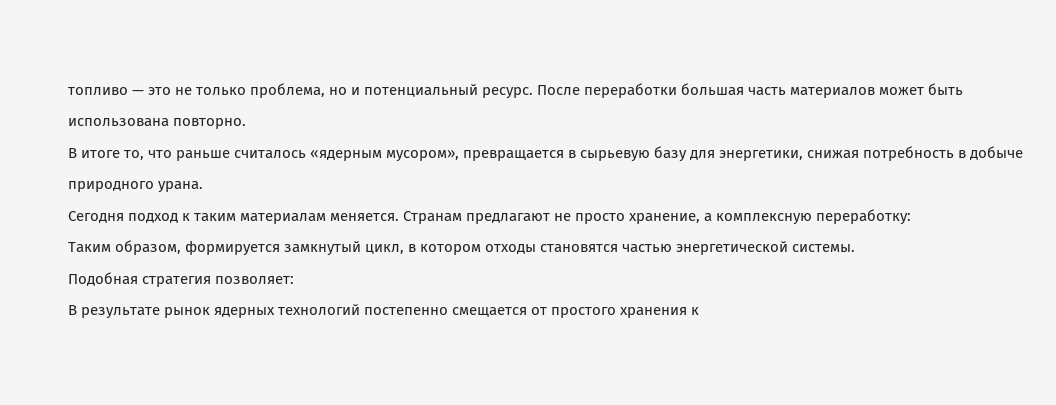топливо — это не только проблема, но и потенциальный ресурс. После переработки большая часть материалов может быть использована повторно.
В итоге то, что раньше считалось «ядерным мусором», превращается в сырьевую базу для энергетики, снижая потребность в добыче природного урана.
Сегодня подход к таким материалам меняется. Странам предлагают не просто хранение, а комплексную переработку:
Таким образом, формируется замкнутый цикл, в котором отходы становятся частью энергетической системы.
Подобная стратегия позволяет:
В результате рынок ядерных технологий постепенно смещается от простого хранения к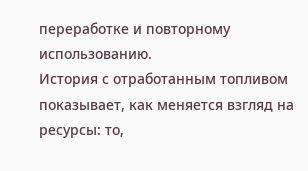переработке и повторному использованию.
История с отработанным топливом показывает, как меняется взгляд на ресурсы: то,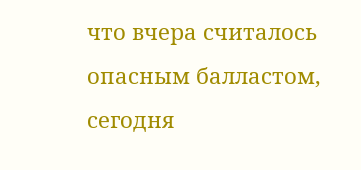что вчера считалось опасным балластом, сегодня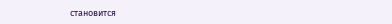становится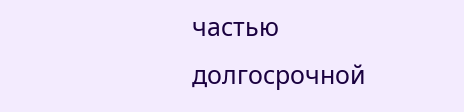частью долгосрочной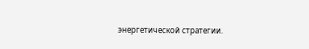энергетической стратегии.